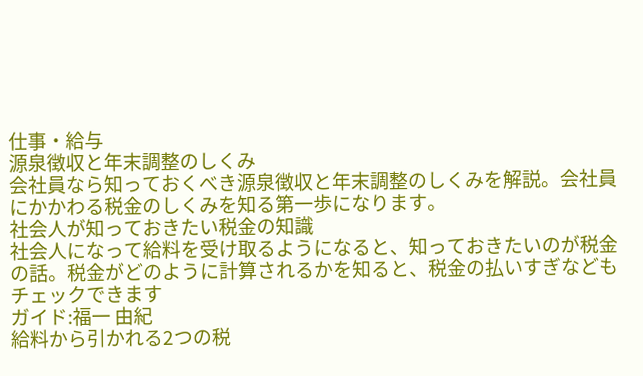仕事・給与
源泉徴収と年末調整のしくみ
会社員なら知っておくべき源泉徴収と年末調整のしくみを解説。会社員にかかわる税金のしくみを知る第一歩になります。
社会人が知っておきたい税金の知識
社会人になって給料を受け取るようになると、知っておきたいのが税金の話。税金がどのように計算されるかを知ると、税金の払いすぎなどもチェックできます
ガイド:福一 由紀
給料から引かれる2つの税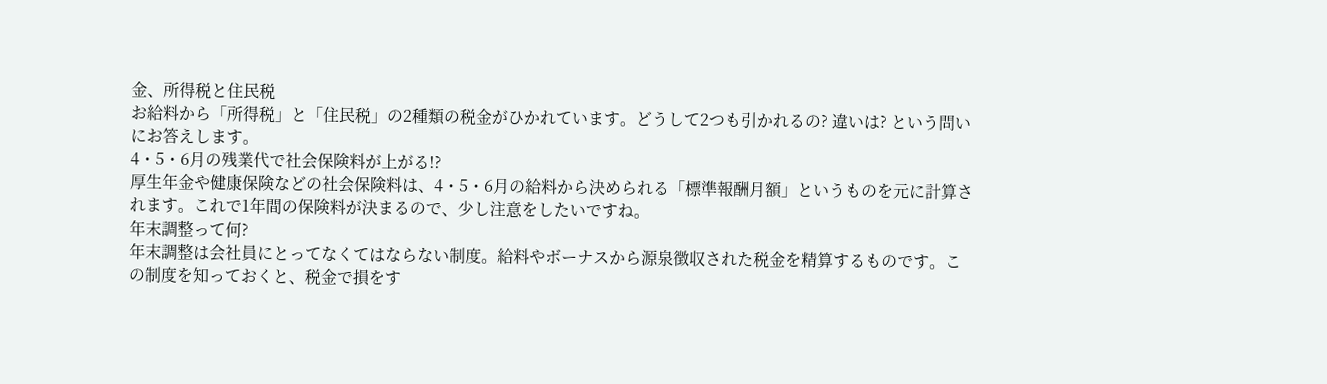金、所得税と住民税
お給料から「所得税」と「住民税」の2種類の税金がひかれています。どうして2つも引かれるの? 違いは? という問いにお答えします。
4・5・6月の残業代で社会保険料が上がる!?
厚生年金や健康保険などの社会保険料は、4・5・6月の給料から決められる「標準報酬月額」というものを元に計算されます。これで1年間の保険料が決まるので、少し注意をしたいですね。
年末調整って何?
年末調整は会社員にとってなくてはならない制度。給料やボーナスから源泉徴収された税金を精算するものです。この制度を知っておくと、税金で損をす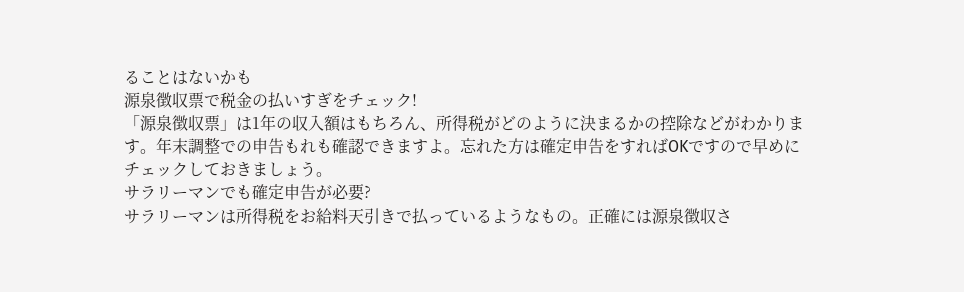ることはないかも
源泉徴収票で税金の払いすぎをチェック!
「源泉徴収票」は1年の収入額はもちろん、所得税がどのように決まるかの控除などがわかります。年末調整での申告もれも確認できますよ。忘れた方は確定申告をすればOKですので早めにチェックしておきましょう。
サラリーマンでも確定申告が必要?
サラリーマンは所得税をお給料天引きで払っているようなもの。正確には源泉徴収さ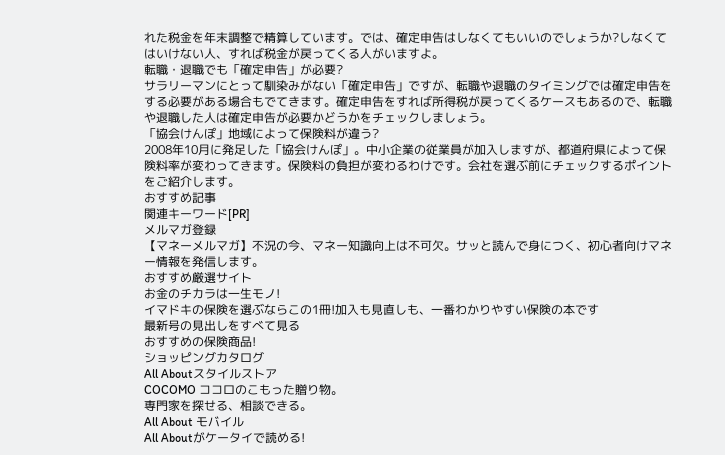れた税金を年末調整で精算しています。では、確定申告はしなくてもいいのでしょうか?しなくてはいけない人、すれば税金が戻ってくる人がいますよ。
転職・退職でも「確定申告」が必要?
サラリーマンにとって馴染みがない「確定申告」ですが、転職や退職のタイミングでは確定申告をする必要がある場合もでてきます。確定申告をすれば所得税が戻ってくるケースもあるので、転職や退職した人は確定申告が必要かどうかをチェックしましょう。
「協会けんぽ」地域によって保険料が違う?
2008年10月に発足した「協会けんぽ」。中小企業の従業員が加入しますが、都道府県によって保険料率が変わってきます。保険料の負担が変わるわけです。会社を選ぶ前にチェックするポイントをご紹介します。
おすすめ記事
関連キーワード[PR]
メルマガ登録
【マネーメルマガ】不況の今、マネー知識向上は不可欠。サッと読んで身につく、初心者向けマネー情報を発信します。
おすすめ厳選サイト
お金のチカラは一生モノ!
イマドキの保険を選ぶならこの1冊!加入も見直しも、一番わかりやすい保険の本です
最新号の見出しをすべて見る
おすすめの保険商品!
ショッピングカタログ
All Aboutスタイルストア
COCOMO ココロのこもった贈り物。
専門家を探せる、相談できる。
All About モバイル
All Aboutがケータイで読める!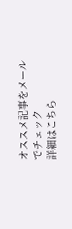オススメ記事をメールでチェック
詳細はこちら